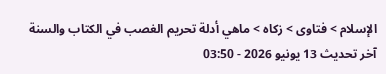الإسلام > فتاوى > زكاه > ماهي أدلة تحريم الغصب في الكتاب والسنة
آخر تحديث 13 يونيو 2026 - 03:50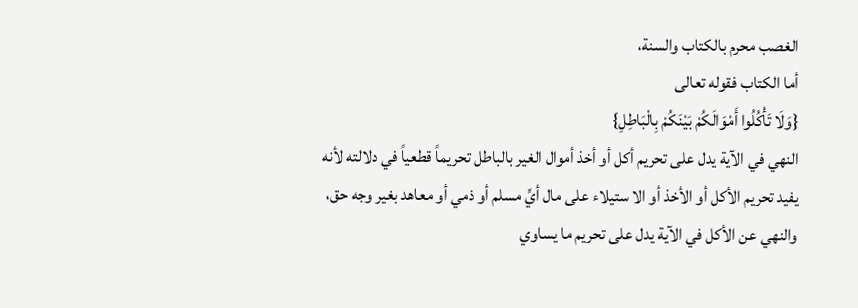الغصب محرم بالكتاب والسنة،
أما الكتاب فقوله تعالى
{وَلَا تَأْكُلُوا أَمْوَالَكُمْ بَيْنَكُمْ بِالْبَاطِلِ}
النهي في الآية يدل على تحريم أكل أو أخذ أموال الغير بالباطل تحريماً قطعياً في دلالته لأنه يفيد تحريم الأكل أو الأخذ أو الا ستيلاء على مال أيِّ مسلم أو ذمي أو معاهد بغير وجه حق،
والنهي عن الأكل في الآية يدل على تحريم ما يساوي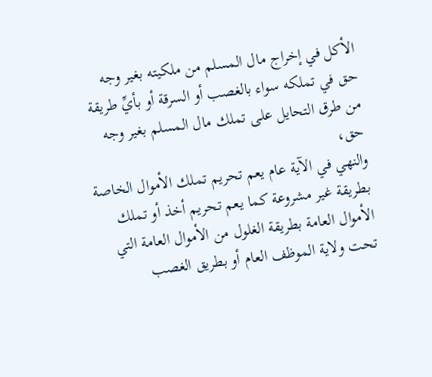الأكل في إخراج مال المسلم من ملكيته بغير وجه حق في تملكه سواء بالغصب أو السرقة أو بأيِّ طريقة من طرق التحايل على تملك مال المسلم بغير وجه حق،
والنهي في الآية عام يعم تحريم تملك الأموال الخاصة بطريقة غير مشروعة كما يعم تحريم أخذ أو تملك الأموال العامة بطريقة الغلول من الأموال العامة التي تحت ولاية الموظف العام أو بطريق الغصب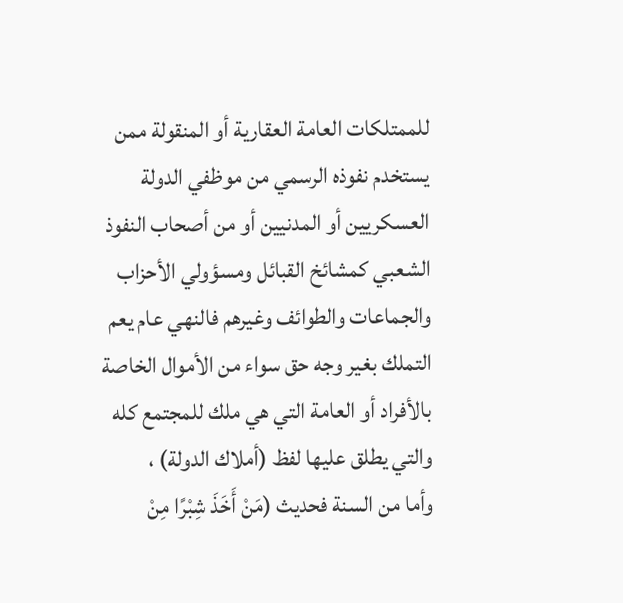للممتلكات العامة العقارية أو المنقولة ممن يستخدم نفوذه الرسمي من موظفي الدولة العسكريين أو المدنيين أو من أصحاب النفوذ الشعبي كمشائخ القبائل ومسؤولي الأحزاب والجماعات والطوائف وغيرهم فالنهي عام يعم التملك بغير وجه حق سواء من الأموال الخاصة بالأفراد أو العامة التي هي ملك للمجتمع كله والتي يطلق عليها لفظ (أملاك الدولة) ،
وأما من السنة فحديث (مَنْ أَخَذَ شِبْرًا مِنْ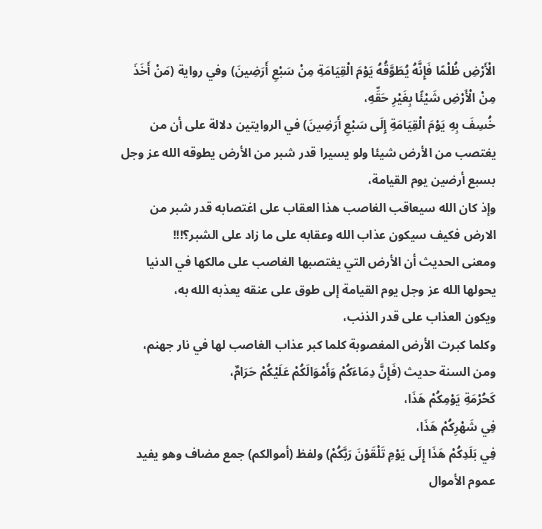الْأَرْضِ ظُلْمًا فَإِنَّهُ يُطَوَّقُهُ يَوْمَ الْقِيَامَةِ مِنْ سَبْعِ أَرَضِينَ) وفي رواية (مَنْ أَخَذَ مِنْ الْأَرْضِ شَيْئًا بِغَيْرِ حَقِّهِ،
خُسِفَ بِهِ يَوْمَ الْقِيَامَةِ إِلَى سَبْعِ أَرَضِينَ) في الروايتين دلالة على أن من يغتصب من الأرض شيئا ولو يسيرا قدر شبر من الأرض يطوقه الله عز وجل بسبع أرضين يوم القيامة،
وإذ كان الله سيعاقب الغاصب هذا العقاب على اغتصابه قدر شبر من الارض فكيف سيكون عذاب الله وعقابه على ما زاد على الشبر؟!!!
ومعنى الحديث أن الأرض التي يغتصبها الغاصب على مالكها في الدنيا يحولها الله عز وجل يوم القيامة إلى طوق على عنقه يعذبه الله به،
ويكون العذاب على قدر الذنب،
وكلما كبرت الأرض المغصوبة كلما كبر عذاب الغاصب لها في نار جهنم،
ومن السنة حديث (فَإِنَّ دِمَاءَكُمْ وَأَمْوَالَكُمْ عَلَيْكُمْ حَرَامٌ،
كَحُرْمَةِ يَوْمِكُمْ هَذَا،
فِي شَهْرِكُمْ هَذَا،
فِي بَلَدِكُمْ هَذَا إِلَى يَوْمِ تَلْقَوْنَ رَبَّكُمْ) ولفظ (أموالكم) جمع مضاف وهو يفيد عموم الأموال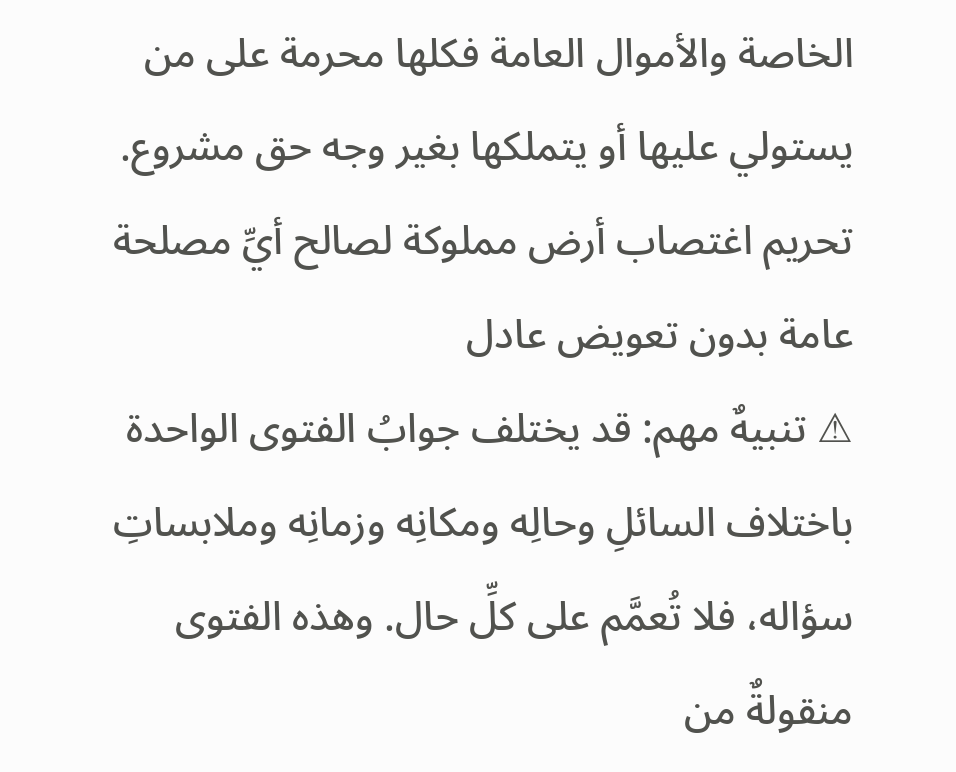الخاصة والأموال العامة فكلها محرمة على من يستولي عليها أو يتملكها بغير وجه حق مشروع.
تحريم اغتصاب أرض مملوكة لصالح أيِّ مصلحة عامة بدون تعويض عادل
⚠ تنبيهٌ مهم: قد يختلف جوابُ الفتوى الواحدة باختلاف السائلِ وحالِه ومكانِه وزمانِه وملابساتِ سؤاله، فلا تُعمَّم على كلِّ حال. وهذه الفتوى منقولةٌ من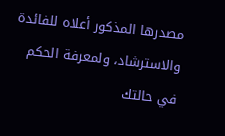مصدرها المذكور أعلاه للفائدة والاسترشاد، ولمعرفة الحكم في حالتك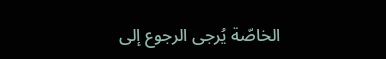الخاصّة يُرجى الرجوع إلى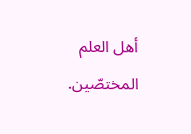أهل العلم المختصّين.